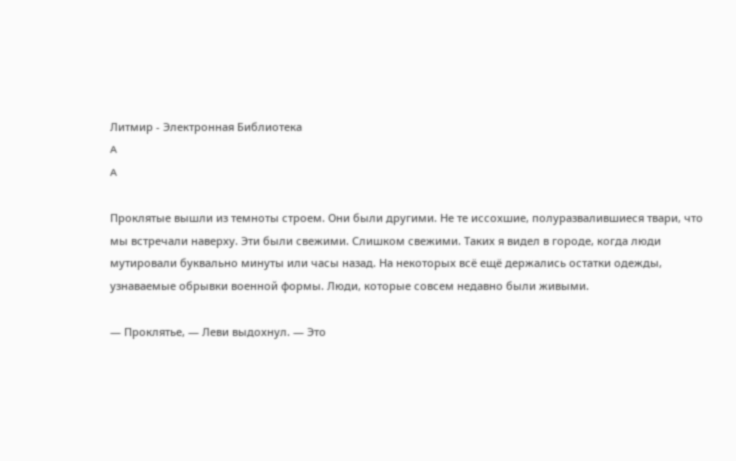Литмир - Электронная Библиотека
A
A

Проклятые вышли из темноты строем. Они были другими. Не те иссохшие, полуразвалившиеся твари, что мы встречали наверху. Эти были свежими. Слишком свежими. Таких я видел в городе, когда люди мутировали буквально минуты или часы назад. На некоторых всё ещё держались остатки одежды, узнаваемые обрывки военной формы. Люди, которые совсем недавно были живыми.

— Проклятье, — Леви выдохнул. — Это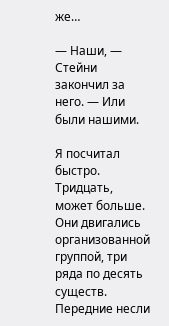же…

— Наши, — Стейни закончил за него. — Или были нашими.

Я посчитал быстро. Тридцать, может больше. Они двигались организованной группой, три ряда по десять существ. Передние несли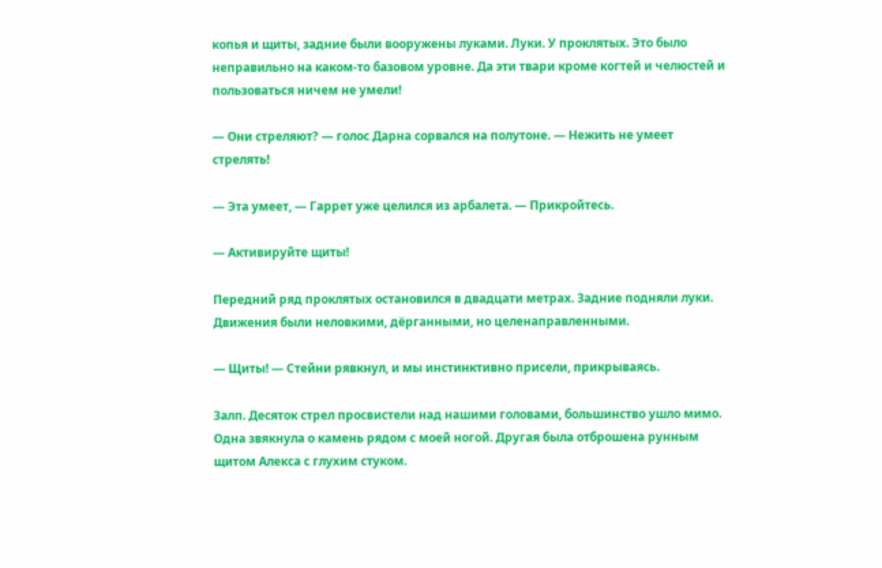копья и щиты, задние были вооружены луками. Луки. У проклятых. Это было неправильно на каком-то базовом уровне. Да эти твари кроме когтей и челюстей и пользоваться ничем не умели!

— Они стреляют? — голос Дарна сорвался на полутоне. — Нежить не умеет стрелять!

— Эта умеет, — Гаррет уже целился из арбалета. — Прикройтесь.

— Активируйте щиты!

Передний ряд проклятых остановился в двадцати метрах. Задние подняли луки. Движения были неловкими, дёрганными, но целенаправленными.

— Щиты! — Стейни рявкнул, и мы инстинктивно присели, прикрываясь.

Залп. Десяток стрел просвистели над нашими головами, большинство ушло мимо. Одна звякнула о камень рядом с моей ногой. Другая была отброшена рунным щитом Алекса с глухим стуком.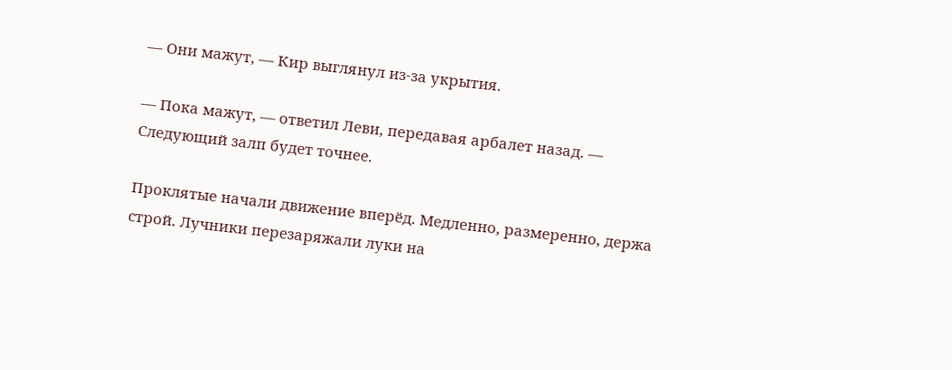— Они мажут, — Кир выглянул из-за укрытия.

— Пока мажут, — ответил Леви, передавая арбалет назад. — Следующий залп будет точнее.

Проклятые начали движение вперёд. Медленно, размеренно, держа строй. Лучники перезаряжали луки на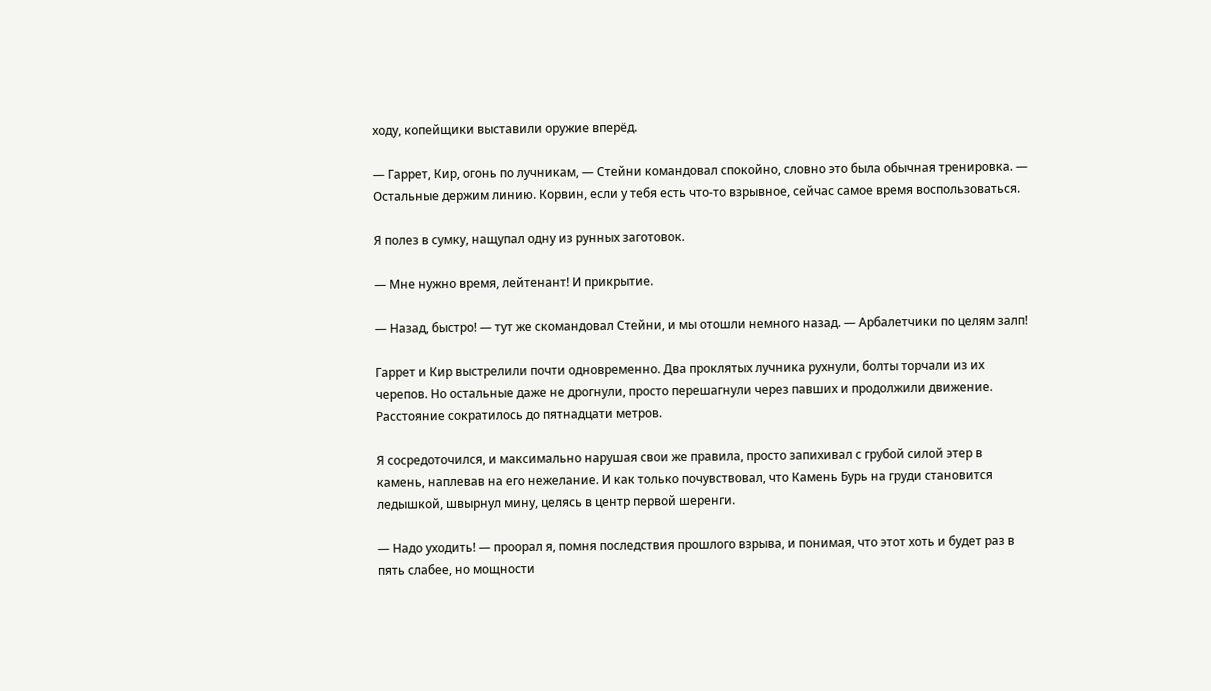ходу, копейщики выставили оружие вперёд.

— Гаррет, Кир, огонь по лучникам, — Стейни командовал спокойно, словно это была обычная тренировка. — Остальные держим линию. Корвин, если у тебя есть что-то взрывное, сейчас самое время воспользоваться.

Я полез в сумку, нащупал одну из рунных заготовок.

— Мне нужно время, лейтенант! И прикрытие.

— Назад, быстро! — тут же скомандовал Стейни, и мы отошли немного назад. — Арбалетчики по целям залп!

Гаррет и Кир выстрелили почти одновременно. Два проклятых лучника рухнули, болты торчали из их черепов. Но остальные даже не дрогнули, просто перешагнули через павших и продолжили движение. Расстояние сократилось до пятнадцати метров.

Я сосредоточился, и максимально нарушая свои же правила, просто запихивал с грубой силой этер в камень, наплевав на его нежелание. И как только почувствовал, что Камень Бурь на груди становится ледышкой, швырнул мину, целясь в центр первой шеренги.

— Надо уходить! — проорал я, помня последствия прошлого взрыва, и понимая, что этот хоть и будет раз в пять слабее, но мощности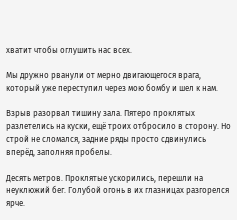хватит чтобы оглушить нас всех.

Мы дружно рванули от мерно двигающегося врага, который уже переступил через мою бомбу и шел к нам.

Взрыв разорвал тишину зала. Пятеро проклятых разлетелись на куски, ещё троих отбросило в сторону. Но строй не сломался, задние ряды просто сдвинулись вперёд, заполняя пробелы.

Десять метров. Проклятые ускорились, перешли на неуклюжий бег. Голубой огонь в их глазницах разгорелся ярче.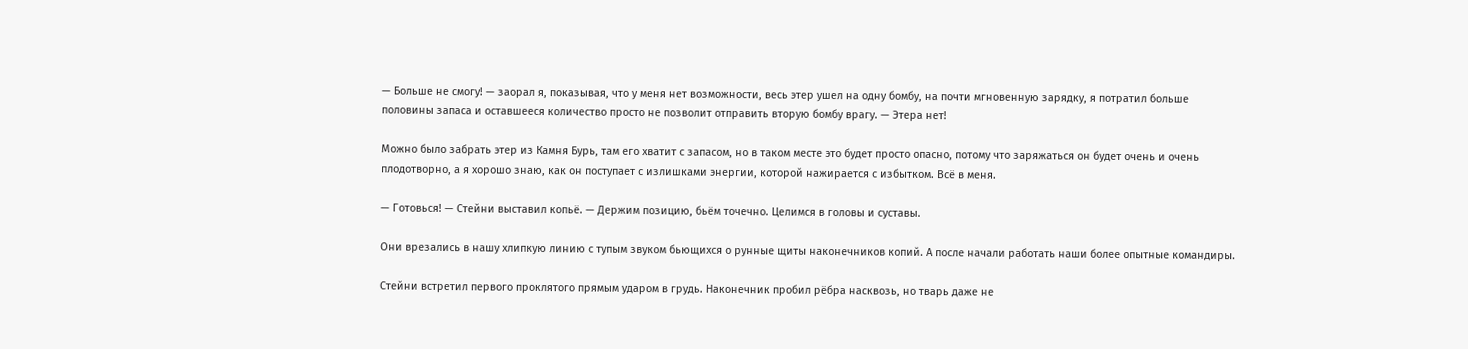— Больше не смогу! — заорал я, показывая, что у меня нет возможности, весь этер ушел на одну бомбу, на почти мгновенную зарядку, я потратил больше половины запаса и оставшееся количество просто не позволит отправить вторую бомбу врагу. — Этера нет!

Можно было забрать этер из Камня Бурь, там его хватит с запасом, но в таком месте это будет просто опасно, потому что заряжаться он будет очень и очень плодотворно, а я хорошо знаю, как он поступает с излишками энергии, которой нажирается с избытком. Всё в меня.

— Готовься! — Стейни выставил копьё. — Держим позицию, бьём точечно. Целимся в головы и суставы.

Они врезались в нашу хлипкую линию с тупым звуком бьющихся о рунные щиты наконечников копий. А после начали работать наши более опытные командиры.

Стейни встретил первого проклятого прямым ударом в грудь. Наконечник пробил рёбра насквозь, но тварь даже не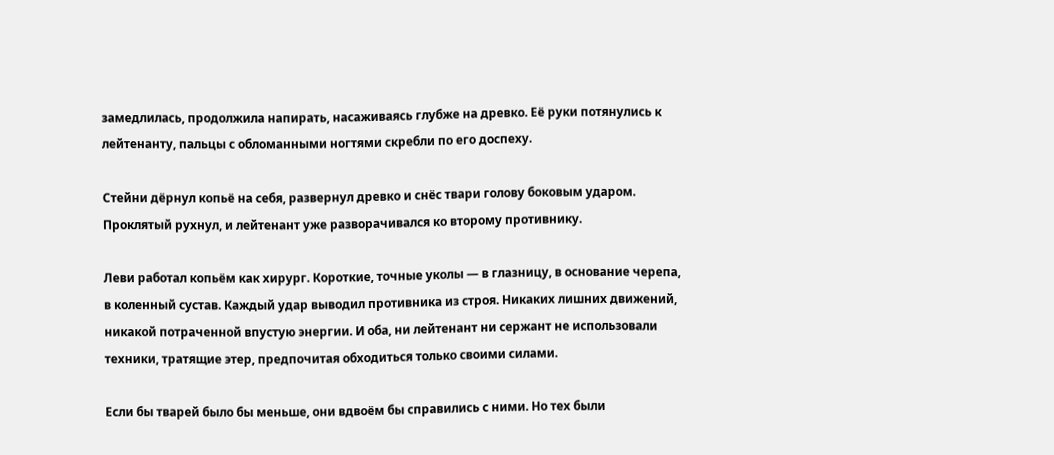замедлилась, продолжила напирать, насаживаясь глубже на древко. Её руки потянулись к лейтенанту, пальцы с обломанными ногтями скребли по его доспеху.

Стейни дёрнул копьё на себя, развернул древко и снёс твари голову боковым ударом. Проклятый рухнул, и лейтенант уже разворачивался ко второму противнику.

Леви работал копьём как хирург. Короткие, точные уколы — в глазницу, в основание черепа, в коленный сустав. Каждый удар выводил противника из строя. Никаких лишних движений, никакой потраченной впустую энергии. И оба, ни лейтенант ни сержант не использовали техники, тратящие этер, предпочитая обходиться только своими силами.

Если бы тварей было бы меньше, они вдвоём бы справились с ними. Но тех были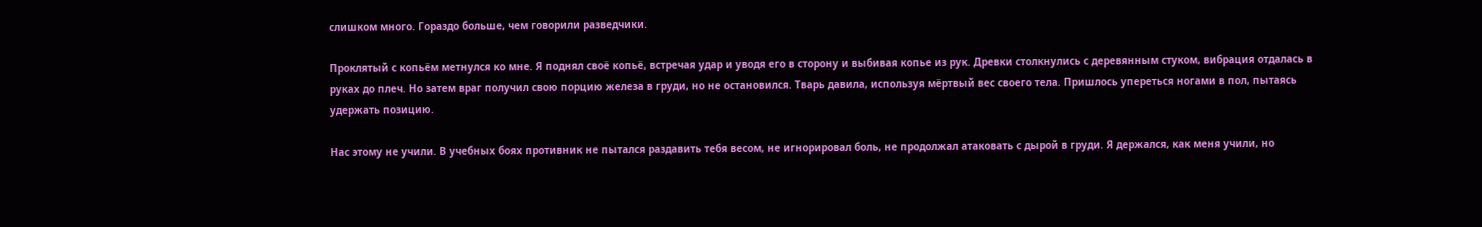слишком много. Гораздо больше, чем говорили разведчики.

Проклятый с копьём метнулся ко мне. Я поднял своё копьё, встречая удар и уводя его в сторону и выбивая копье из рук. Древки столкнулись с деревянным стуком, вибрация отдалась в руках до плеч. Но затем враг получил свою порцию железа в груди, но не остановился. Тварь давила, используя мёртвый вес своего тела. Пришлось упереться ногами в пол, пытаясь удержать позицию.

Нас этому не учили. В учебных боях противник не пытался раздавить тебя весом, не игнорировал боль, не продолжал атаковать с дырой в груди. Я держался, как меня учили, но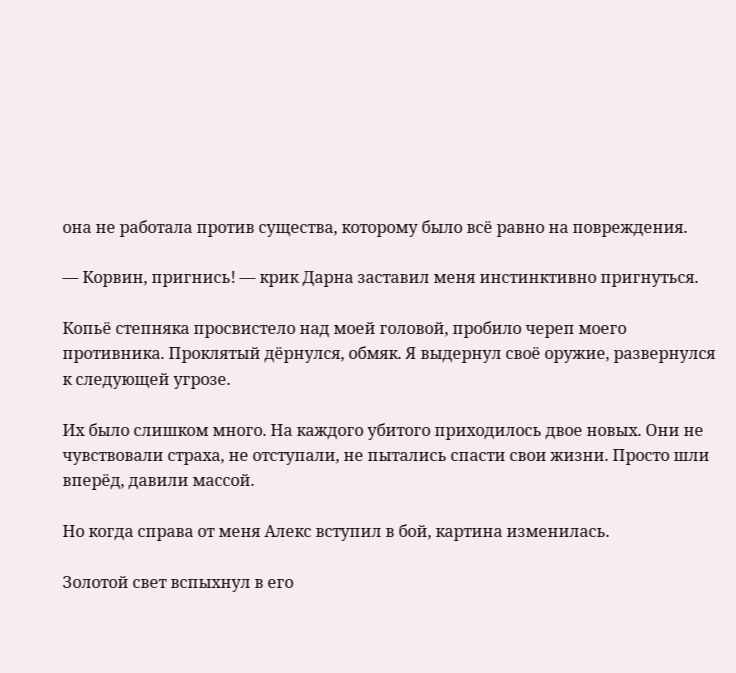она не работала против существа, которому было всё равно на повреждения.

— Корвин, пригнись! — крик Дарна заставил меня инстинктивно пригнуться.

Копьё степняка просвистело над моей головой, пробило череп моего противника. Проклятый дёрнулся, обмяк. Я выдернул своё оружие, развернулся к следующей угрозе.

Их было слишком много. На каждого убитого приходилось двое новых. Они не чувствовали страха, не отступали, не пытались спасти свои жизни. Просто шли вперёд, давили массой.

Но когда справа от меня Алекс вступил в бой, картина изменилась.

Золотой свет вспыхнул в его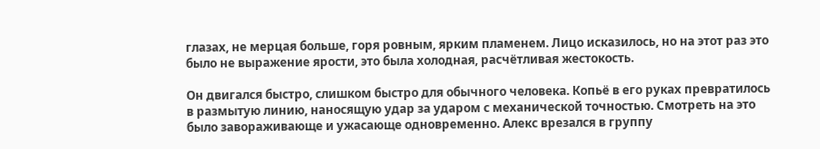глазах, не мерцая больше, горя ровным, ярким пламенем. Лицо исказилось, но на этот раз это было не выражение ярости, это была холодная, расчётливая жестокость.

Он двигался быстро, слишком быстро для обычного человека. Копьё в его руках превратилось в размытую линию, наносящую удар за ударом с механической точностью. Смотреть на это было завораживающе и ужасающе одновременно. Алекс врезался в группу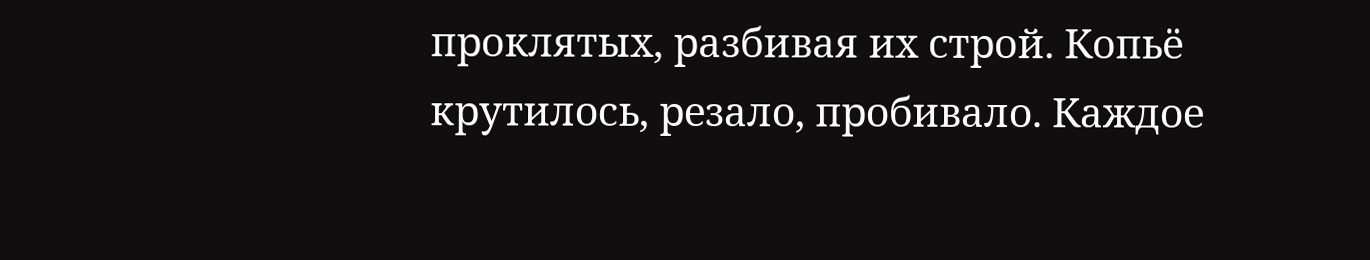проклятых, разбивая их строй. Копьё крутилось, резало, пробивало. Каждое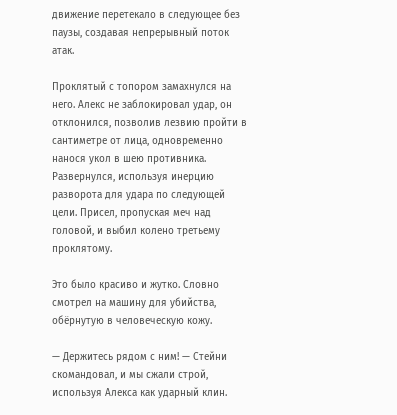движение перетекало в следующее без паузы, создавая непрерывный поток атак.

Проклятый с топором замахнулся на него. Алекс не заблокировал удар, он отклонился, позволив лезвию пройти в сантиметре от лица, одновременно нанося укол в шею противника. Развернулся, используя инерцию разворота для удара по следующей цели. Присел, пропуская меч над головой, и выбил колено третьему проклятому.

Это было красиво и жутко. Словно смотрел на машину для убийства, обёрнутую в человеческую кожу.

— Держитесь рядом с ним! — Стейни скомандовал, и мы сжали строй, используя Алекса как ударный клин.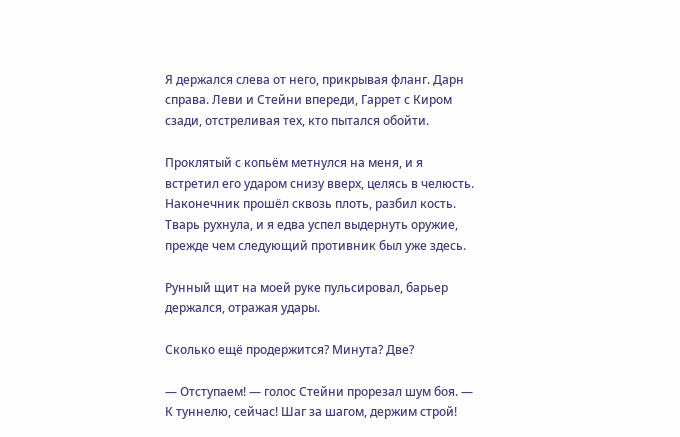Я держался слева от него, прикрывая фланг. Дарн справа. Леви и Стейни впереди, Гаррет с Киром сзади, отстреливая тех, кто пытался обойти.

Проклятый с копьём метнулся на меня, и я встретил его ударом снизу вверх, целясь в челюсть. Наконечник прошёл сквозь плоть, разбил кость. Тварь рухнула, и я едва успел выдернуть оружие, прежде чем следующий противник был уже здесь.

Рунный щит на моей руке пульсировал, барьер держался, отражая удары.

Сколько ещё продержится? Минута? Две?

— Отступаем! — голос Стейни прорезал шум боя. — К туннелю, сейчас! Шаг за шагом, держим строй!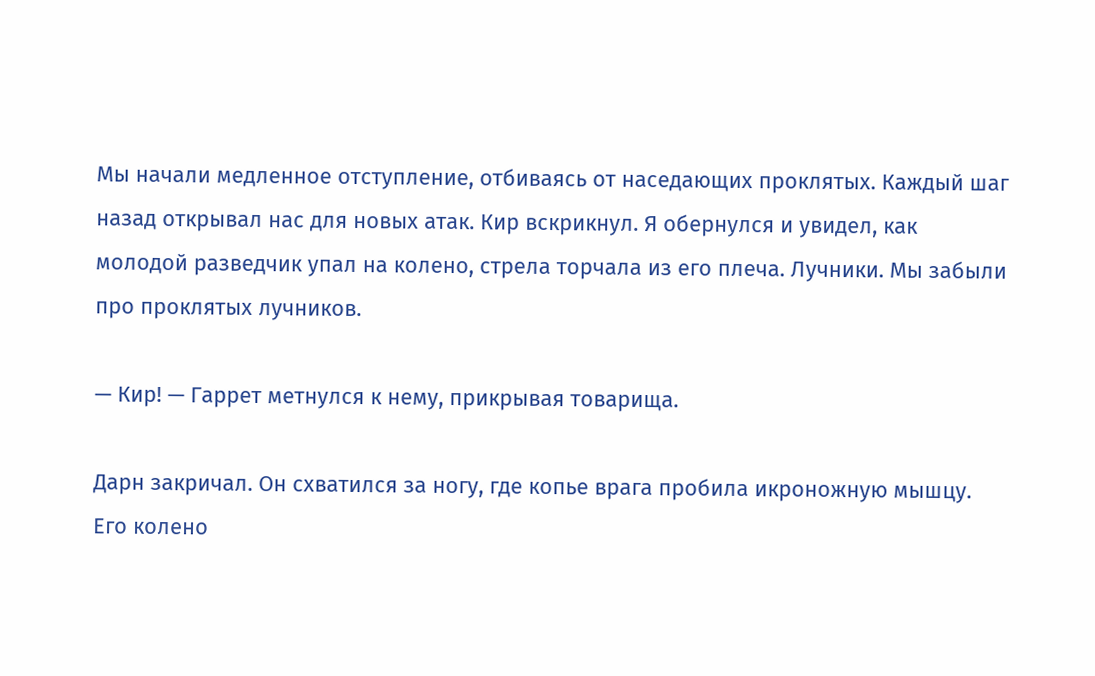Мы начали медленное отступление, отбиваясь от наседающих проклятых. Каждый шаг назад открывал нас для новых атак. Кир вскрикнул. Я обернулся и увидел, как молодой разведчик упал на колено, стрела торчала из его плеча. Лучники. Мы забыли про проклятых лучников.

— Кир! — Гаррет метнулся к нему, прикрывая товарища.

Дарн закричал. Он схватился за ногу, где копье врага пробила икроножную мышцу. Его колено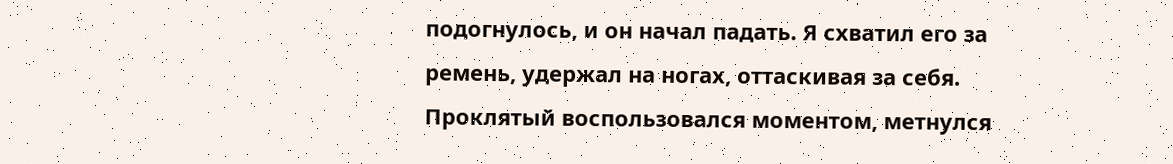подогнулось, и он начал падать. Я схватил его за ремень, удержал на ногах, оттаскивая за себя. Проклятый воспользовался моментом, метнулся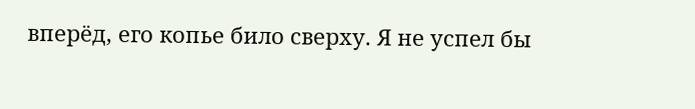вперёд, его копье било сверху. Я не успел бы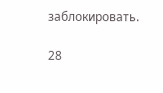заблокировать.

28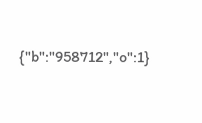{"b":"958712","o":1}